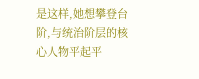是这样,她想攀登台阶,与统治阶层的核心人物平起平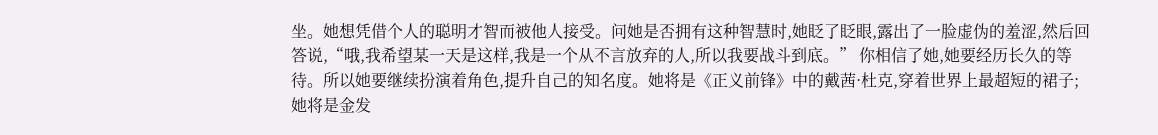坐。她想凭借个人的聪明才智而被他人接受。问她是否拥有这种智慧时,她眨了眨眼,露出了一脸虚伪的羞涩,然后回答说,“哦,我希望某一天是这样,我是一个从不言放弃的人,所以我要战斗到底。” 你相信了她,她要经历长久的等待。所以她要继续扮演着角色,提升自己的知名度。她将是《正义前锋》中的戴茜·杜克,穿着世界上最超短的裙子;她将是金发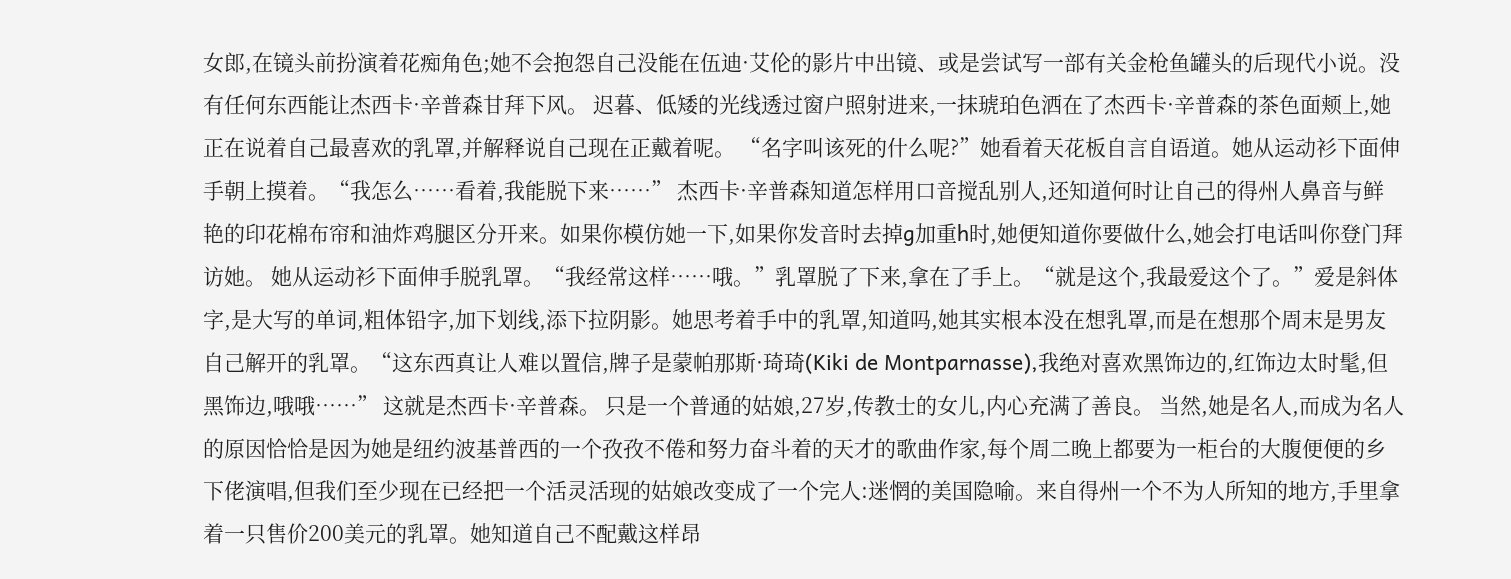女郎,在镜头前扮演着花痴角色;她不会抱怨自己没能在伍迪·艾伦的影片中出镜、或是尝试写一部有关金枪鱼罐头的后现代小说。没有任何东西能让杰西卡·辛普森甘拜下风。 迟暮、低矮的光线透过窗户照射进来,一抹琥珀色洒在了杰西卡·辛普森的茶色面颊上,她正在说着自己最喜欢的乳罩,并解释说自己现在正戴着呢。 “名字叫该死的什么呢?”她看着天花板自言自语道。她从运动衫下面伸手朝上摸着。“我怎么……看着,我能脱下来……” 杰西卡·辛普森知道怎样用口音搅乱别人,还知道何时让自己的得州人鼻音与鲜艳的印花棉布帘和油炸鸡腿区分开来。如果你模仿她一下,如果你发音时去掉g加重h时,她便知道你要做什么,她会打电话叫你登门拜访她。 她从运动衫下面伸手脱乳罩。“我经常这样……哦。”乳罩脱了下来,拿在了手上。“就是这个,我最爱这个了。”爱是斜体字,是大写的单词,粗体铅字,加下划线,添下拉阴影。她思考着手中的乳罩,知道吗,她其实根本没在想乳罩,而是在想那个周末是男友自己解开的乳罩。“这东西真让人难以置信,牌子是蒙帕那斯·琦琦(Kiki de Montparnasse),我绝对喜欢黑饰边的,红饰边太时髦,但黑饰边,哦哦……” 这就是杰西卡·辛普森。 只是一个普通的姑娘,27岁,传教士的女儿,内心充满了善良。 当然,她是名人,而成为名人的原因恰恰是因为她是纽约波基普西的一个孜孜不倦和努力奋斗着的天才的歌曲作家,每个周二晚上都要为一柜台的大腹便便的乡下佬演唱,但我们至少现在已经把一个活灵活现的姑娘改变成了一个完人:迷惘的美国隐喻。来自得州一个不为人所知的地方,手里拿着一只售价200美元的乳罩。她知道自己不配戴这样昂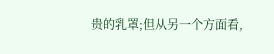贵的乳罩;但从另一个方面看,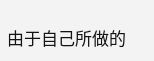由于自己所做的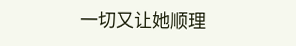一切又让她顺理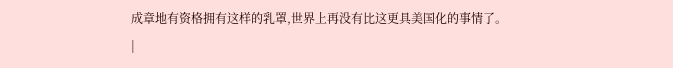成章地有资格拥有这样的乳罩,世界上再没有比这更具美国化的事情了。
|